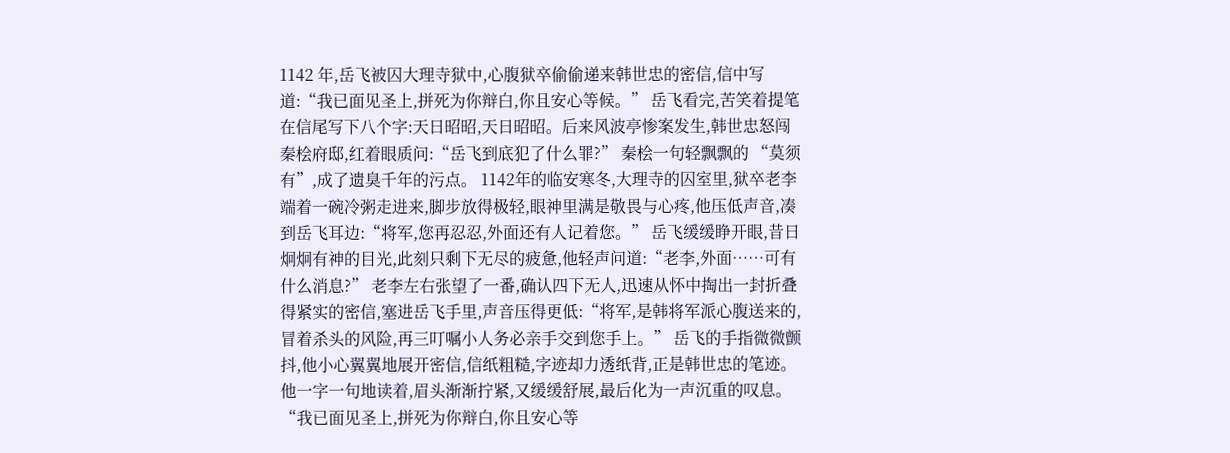1142 年,岳飞被囚大理寺狱中,心腹狱卒偷偷递来韩世忠的密信,信中写道:“我已面见圣上,拼死为你辩白,你且安心等候。” 岳飞看完,苦笑着提笔在信尾写下八个字:天日昭昭,天日昭昭。后来风波亭惨案发生,韩世忠怒闯秦桧府邸,红着眼质问:“岳飞到底犯了什么罪?” 秦桧一句轻飘飘的 “莫须有”,成了遗臭千年的污点。 1142年的临安寒冬,大理寺的囚室里,狱卒老李端着一碗冷粥走进来,脚步放得极轻,眼神里满是敬畏与心疼,他压低声音,凑到岳飞耳边:“将军,您再忍忍,外面还有人记着您。” 岳飞缓缓睁开眼,昔日炯炯有神的目光,此刻只剩下无尽的疲惫,他轻声问道:“老李,外面……可有什么消息?” 老李左右张望了一番,确认四下无人,迅速从怀中掏出一封折叠得紧实的密信,塞进岳飞手里,声音压得更低:“将军,是韩将军派心腹送来的,冒着杀头的风险,再三叮嘱小人务必亲手交到您手上。” 岳飞的手指微微颤抖,他小心翼翼地展开密信,信纸粗糙,字迹却力透纸背,正是韩世忠的笔迹。他一字一句地读着,眉头渐渐拧紧,又缓缓舒展,最后化为一声沉重的叹息。 “我已面见圣上,拼死为你辩白,你且安心等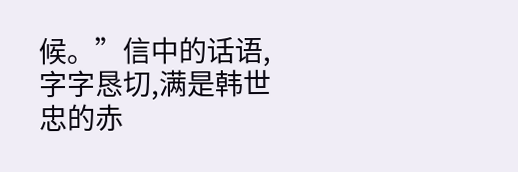候。”信中的话语,字字恳切,满是韩世忠的赤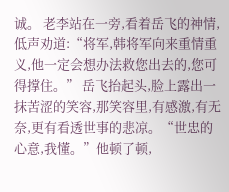诚。 老李站在一旁,看着岳飞的神情,低声劝道:“将军,韩将军向来重情重义,他一定会想办法救您出去的,您可得撑住。” 岳飞抬起头,脸上露出一抹苦涩的笑容,那笑容里,有感激,有无奈,更有看透世事的悲凉。“世忠的心意,我懂。”他顿了顿,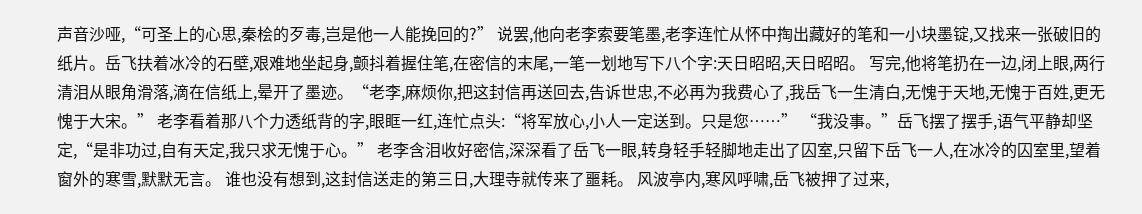声音沙哑,“可圣上的心思,秦桧的歹毒,岂是他一人能挽回的?” 说罢,他向老李索要笔墨,老李连忙从怀中掏出藏好的笔和一小块墨锭,又找来一张破旧的纸片。岳飞扶着冰冷的石壁,艰难地坐起身,颤抖着握住笔,在密信的末尾,一笔一划地写下八个字:天日昭昭,天日昭昭。 写完,他将笔扔在一边,闭上眼,两行清泪从眼角滑落,滴在信纸上,晕开了墨迹。“老李,麻烦你,把这封信再送回去,告诉世忠,不必再为我费心了,我岳飞一生清白,无愧于天地,无愧于百姓,更无愧于大宋。” 老李看着那八个力透纸背的字,眼眶一红,连忙点头:“将军放心,小人一定送到。只是您……” “我没事。”岳飞摆了摆手,语气平静却坚定,“是非功过,自有天定,我只求无愧于心。” 老李含泪收好密信,深深看了岳飞一眼,转身轻手轻脚地走出了囚室,只留下岳飞一人,在冰冷的囚室里,望着窗外的寒雪,默默无言。 谁也没有想到,这封信送走的第三日,大理寺就传来了噩耗。 风波亭内,寒风呼啸,岳飞被押了过来,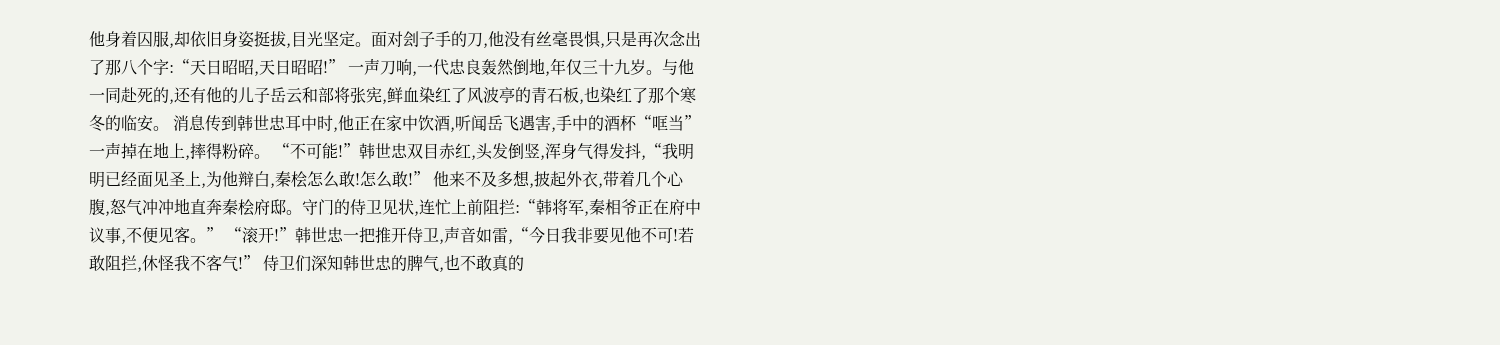他身着囚服,却依旧身姿挺拔,目光坚定。面对刽子手的刀,他没有丝毫畏惧,只是再次念出了那八个字:“天日昭昭,天日昭昭!” 一声刀响,一代忠良轰然倒地,年仅三十九岁。与他一同赴死的,还有他的儿子岳云和部将张宪,鲜血染红了风波亭的青石板,也染红了那个寒冬的临安。 消息传到韩世忠耳中时,他正在家中饮酒,听闻岳飞遇害,手中的酒杯“哐当”一声掉在地上,摔得粉碎。 “不可能!”韩世忠双目赤红,头发倒竖,浑身气得发抖,“我明明已经面见圣上,为他辩白,秦桧怎么敢!怎么敢!” 他来不及多想,披起外衣,带着几个心腹,怒气冲冲地直奔秦桧府邸。守门的侍卫见状,连忙上前阻拦:“韩将军,秦相爷正在府中议事,不便见客。” “滚开!”韩世忠一把推开侍卫,声音如雷,“今日我非要见他不可!若敢阻拦,休怪我不客气!” 侍卫们深知韩世忠的脾气,也不敢真的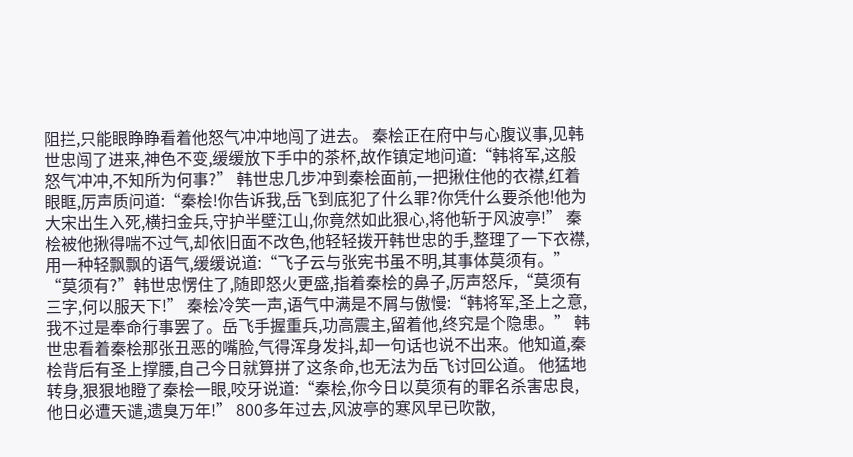阻拦,只能眼睁睁看着他怒气冲冲地闯了进去。 秦桧正在府中与心腹议事,见韩世忠闯了进来,神色不变,缓缓放下手中的茶杯,故作镇定地问道:“韩将军,这般怒气冲冲,不知所为何事?” 韩世忠几步冲到秦桧面前,一把揪住他的衣襟,红着眼眶,厉声质问道:“秦桧!你告诉我,岳飞到底犯了什么罪?你凭什么要杀他!他为大宋出生入死,横扫金兵,守护半壁江山,你竟然如此狠心,将他斩于风波亭!” 秦桧被他揪得喘不过气,却依旧面不改色,他轻轻拨开韩世忠的手,整理了一下衣襟,用一种轻飘飘的语气,缓缓说道:“飞子云与张宪书虽不明,其事体莫须有。” “莫须有?”韩世忠愣住了,随即怒火更盛,指着秦桧的鼻子,厉声怒斥,“莫须有三字,何以服天下!” 秦桧冷笑一声,语气中满是不屑与傲慢:“韩将军,圣上之意,我不过是奉命行事罢了。岳飞手握重兵,功高震主,留着他,终究是个隐患。” 韩世忠看着秦桧那张丑恶的嘴脸,气得浑身发抖,却一句话也说不出来。他知道,秦桧背后有圣上撑腰,自己今日就算拼了这条命,也无法为岳飞讨回公道。 他猛地转身,狠狠地瞪了秦桧一眼,咬牙说道:“秦桧,你今日以莫须有的罪名杀害忠良,他日必遭天谴,遗臭万年!” 800多年过去,风波亭的寒风早已吹散,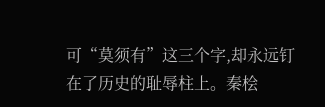可“莫须有”这三个字,却永远钉在了历史的耻辱柱上。秦桧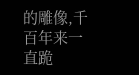的雕像,千百年来一直跪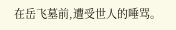在岳飞墓前,遭受世人的唾骂。